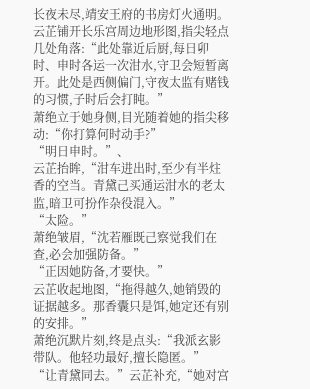长夜未尽,靖安王府的书房灯火通明。
云芷铺开长乐宫周边地形图,指尖轻点几处角落:“此处靠近后厨,每日卯时、申时各运一次泔水,守卫会短暂离开。此处是西侧偏门,守夜太监有赌钱的习惯,子时后会打盹。”
萧绝立于她身侧,目光随着她的指尖移动:“你打算何时动手?”
“明日申时。”、
云芷抬眸,“泔车进出时,至少有半炷香的空当。青黛己买通运泔水的老太监,暗卫可扮作杂役混入。”
“太险。”
萧绝皱眉,“沈若雁既己察觉我们在查,必会加强防备。”
“正因她防备,才要快。”
云芷收起地图,“拖得越久,她销毁的证据越多。那香囊只是饵,她定还有别的安排。”
萧绝沉默片刻,终是点头:“我派玄影带队。他轻功最好,擅长隐匿。”
“让青黛同去。”云芷补充,“她对宫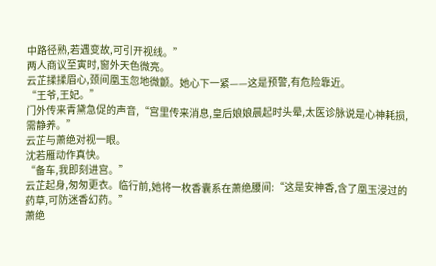中路径熟,若遇变故,可引开视线。”
两人商议至寅时,窗外天色微亮。
云芷揉揉眉心,颈间凰玉忽地微颤。她心下一紧——这是预警,有危险靠近。
“王爷,王妃。”
门外传来青黛急促的声音,“宫里传来消息,皇后娘娘晨起时头晕,太医诊脉说是心神耗损,需静养。”
云芷与萧绝对视一眼。
沈若雁动作真快。
“备车,我即刻进宫。”
云芷起身,匆匆更衣。临行前,她将一枚香囊系在萧绝腰间:“这是安神香,含了凰玉浸过的药草,可防迷香幻药。”
萧绝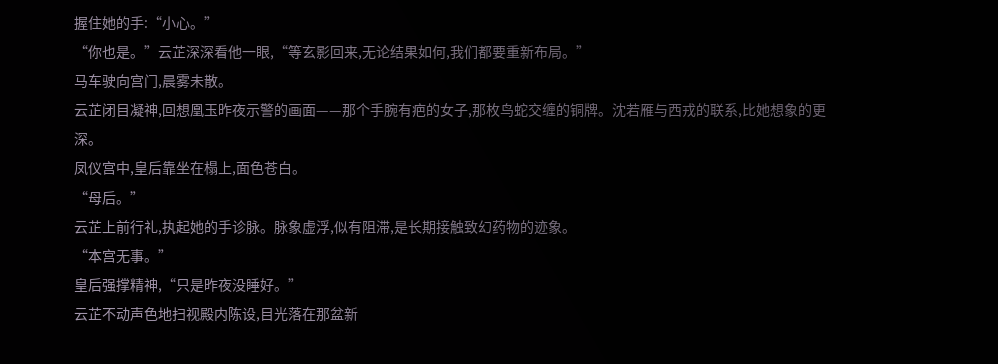握住她的手:“小心。”
“你也是。”云芷深深看他一眼,“等玄影回来,无论结果如何,我们都要重新布局。”
马车驶向宫门,晨雾未散。
云芷闭目凝神,回想凰玉昨夜示警的画面——那个手腕有疤的女子,那枚鸟蛇交缠的铜牌。沈若雁与西戎的联系,比她想象的更深。
凤仪宫中,皇后靠坐在榻上,面色苍白。
“母后。”
云芷上前行礼,执起她的手诊脉。脉象虚浮,似有阻滞,是长期接触致幻药物的迹象。
“本宫无事。”
皇后强撑精神,“只是昨夜没睡好。”
云芷不动声色地扫视殿内陈设,目光落在那盆新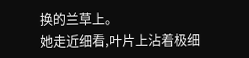换的兰草上。
她走近细看,叶片上沾着极细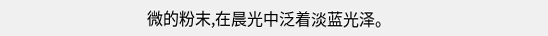微的粉末,在晨光中泛着淡蓝光泽。